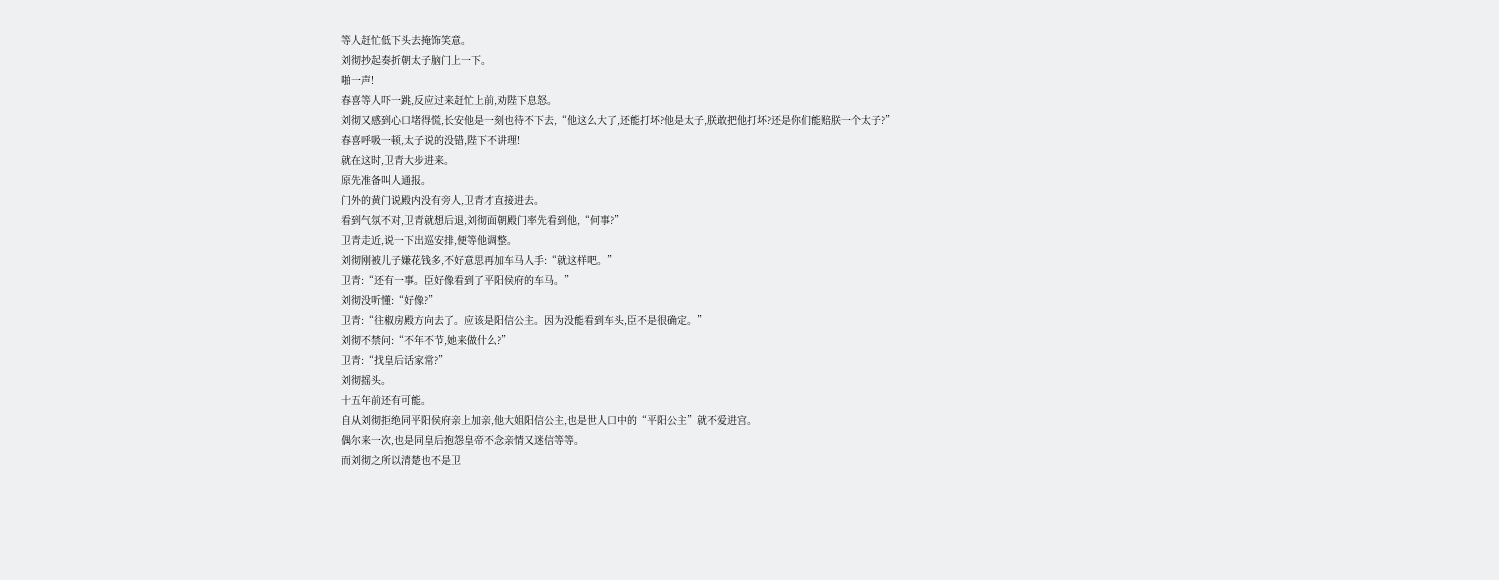等人赶忙低下头去掩饰笑意。
刘彻抄起奏折朝太子脑门上一下。
啪一声!
春喜等人吓一跳,反应过来赶忙上前,劝陛下息怒。
刘彻又感到心口堵得慌,长安他是一刻也待不下去,“他这么大了,还能打坏?他是太子,朕敢把他打坏?还是你们能赔朕一个太子?”
春喜呼吸一顿,太子说的没错,陛下不讲理!
就在这时,卫青大步进来。
原先准备叫人通报。
门外的黄门说殿内没有旁人,卫青才直接进去。
看到气氛不对,卫青就想后退,刘彻面朝殿门率先看到他,“何事?”
卫青走近,说一下出巡安排,便等他调整。
刘彻刚被儿子嫌花钱多,不好意思再加车马人手:“就这样吧。”
卫青:“还有一事。臣好像看到了平阳侯府的车马。”
刘彻没听懂:“好像?”
卫青:“往椒房殿方向去了。应该是阳信公主。因为没能看到车头,臣不是很确定。”
刘彻不禁问:“不年不节,她来做什么?”
卫青:“找皇后话家常?”
刘彻摇头。
十五年前还有可能。
自从刘彻拒绝同平阳侯府亲上加亲,他大姐阳信公主,也是世人口中的“平阳公主”就不爱进宫。
偶尔来一次,也是同皇后抱怨皇帝不念亲情又迷信等等。
而刘彻之所以清楚也不是卫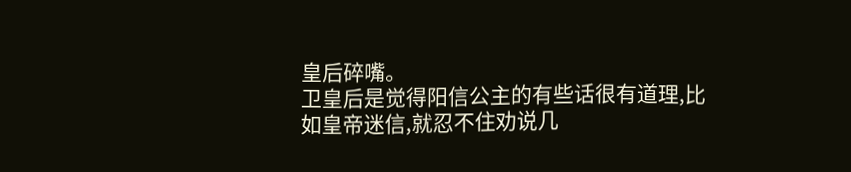皇后碎嘴。
卫皇后是觉得阳信公主的有些话很有道理,比如皇帝迷信,就忍不住劝说几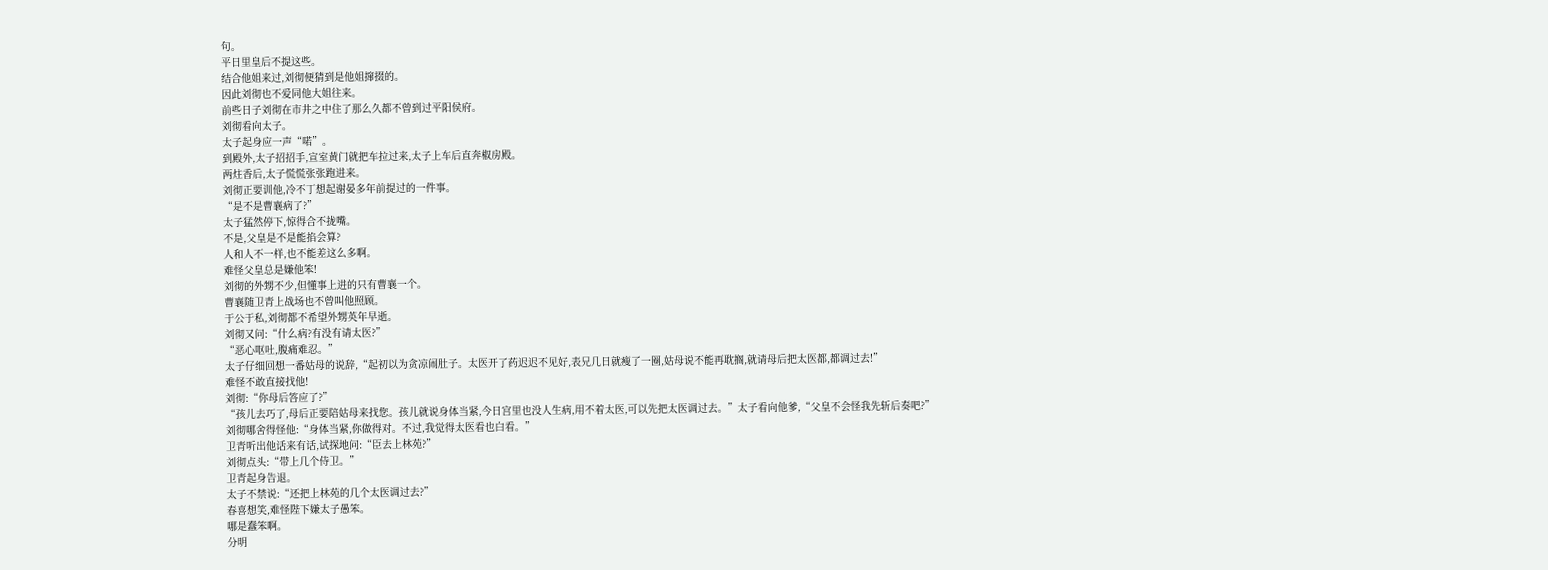句。
平日里皇后不提这些。
结合他姐来过,刘彻便猜到是他姐撺掇的。
因此刘彻也不爱同他大姐往来。
前些日子刘彻在市井之中住了那么久都不曾到过平阳侯府。
刘彻看向太子。
太子起身应一声“喏”。
到殿外,太子招招手,宣室黄门就把车拉过来,太子上车后直奔椒房殿。
两炷香后,太子慌慌张张跑进来。
刘彻正要训他,冷不丁想起谢晏多年前提过的一件事。
“是不是曹襄病了?”
太子猛然停下,惊得合不拢嘴。
不是,父皇是不是能掐会算?
人和人不一样,也不能差这么多啊。
难怪父皇总是嫌他笨!
刘彻的外甥不少,但懂事上进的只有曹襄一个。
曹襄随卫青上战场也不曾叫他照顾。
于公于私,刘彻都不希望外甥英年早逝。
刘彻又问:“什么病?有没有请太医?”
“恶心呕吐,腹痛难忍。”
太子仔细回想一番姑母的说辞,“起初以为贪凉闹肚子。太医开了药迟迟不见好,表兄几日就瘦了一圈,姑母说不能再耽搁,就请母后把太医都,都调过去!”
难怪不敢直接找他!
刘彻:“你母后答应了?”
“孩儿去巧了,母后正要陪姑母来找您。孩儿就说身体当紧,今日宫里也没人生病,用不着太医,可以先把太医调过去。”太子看向他爹,“父皇不会怪我先斩后奏吧?”
刘彻哪舍得怪他:“身体当紧,你做得对。不过,我觉得太医看也白看。”
卫青听出他话来有话,试探地问:“臣去上林苑?”
刘彻点头:“带上几个侍卫。”
卫青起身告退。
太子不禁说:“还把上林苑的几个太医调过去?”
春喜想笑,难怪陛下嫌太子愚笨。
哪是蠢笨啊。
分明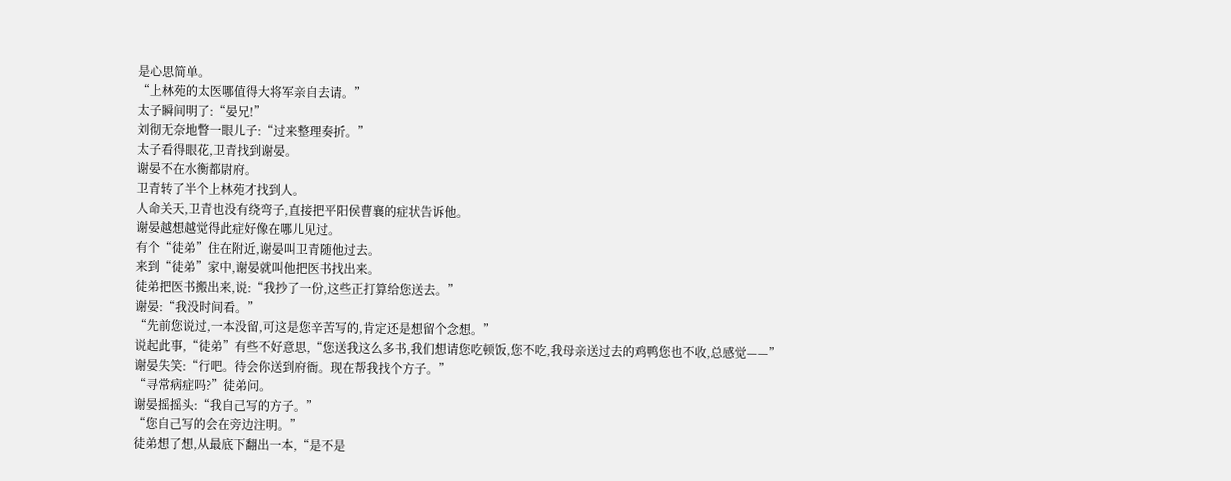是心思简单。
“上林苑的太医哪值得大将军亲自去请。”
太子瞬间明了:“晏兄!”
刘彻无奈地瞥一眼儿子:“过来整理奏折。”
太子看得眼花,卫青找到谢晏。
谢晏不在水衡都尉府。
卫青转了半个上林苑才找到人。
人命关天,卫青也没有绕弯子,直接把平阳侯曹襄的症状告诉他。
谢晏越想越觉得此症好像在哪儿见过。
有个“徒弟”住在附近,谢晏叫卫青随他过去。
来到“徒弟”家中,谢晏就叫他把医书找出来。
徒弟把医书搬出来,说:“我抄了一份,这些正打算给您送去。”
谢晏:“我没时间看。”
“先前您说过,一本没留,可这是您辛苦写的,肯定还是想留个念想。”
说起此事,“徒弟”有些不好意思,“您送我这么多书,我们想请您吃顿饭,您不吃,我母亲送过去的鸡鸭您也不收,总感觉——”
谢晏失笑:“行吧。待会你送到府衙。现在帮我找个方子。”
“寻常病症吗?”徒弟问。
谢晏摇摇头:“我自己写的方子。”
“您自己写的会在旁边注明。”
徒弟想了想,从最底下翻出一本,“是不是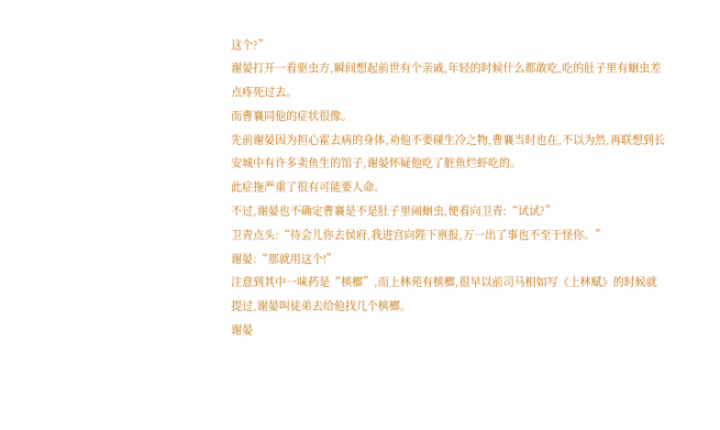这个?”
谢晏打开一看驱虫方,瞬间想起前世有个亲戚,年轻的时候什么都敢吃,吃的肚子里有蛔虫差点疼死过去。
而曹襄同他的症状很像。
先前谢晏因为担心霍去病的身体,劝他不要碰生冷之物,曹襄当时也在,不以为然,再联想到长安城中有许多卖鱼生的馆子,谢晏怀疑他吃了脏鱼烂虾吃的。
此症拖严重了很有可能要人命。
不过,谢晏也不确定曹襄是不是肚子里闹蛔虫,便看向卫青:“试试?”
卫青点头:“待会儿你去侯府,我进宫向陛下禀报,万一出了事也不至于怪你。”
谢晏:“那就用这个!”
注意到其中一味药是“槟榔”,而上林苑有槟榔,很早以前司马相如写《上林赋》的时候就提过,谢晏叫徒弟去给他找几个槟榔。
谢晏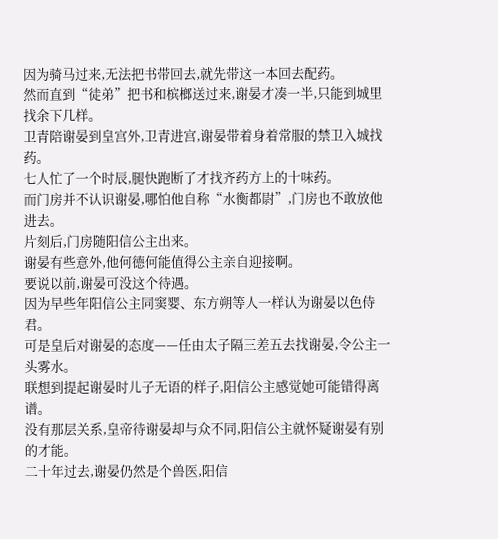因为骑马过来,无法把书带回去,就先带这一本回去配药。
然而直到“徒弟”把书和槟榔送过来,谢晏才凑一半,只能到城里找余下几样。
卫青陪谢晏到皇宫外,卫青进宫,谢晏带着身着常服的禁卫入城找药。
七人忙了一个时辰,腿快跑断了才找齐药方上的十味药。
而门房并不认识谢晏,哪怕他自称“水衡都尉”,门房也不敢放他进去。
片刻后,门房随阳信公主出来。
谢晏有些意外,他何德何能值得公主亲自迎接啊。
要说以前,谢晏可没这个待遇。
因为早些年阳信公主同窦婴、东方朔等人一样认为谢晏以色侍君。
可是皇后对谢晏的态度——任由太子隔三差五去找谢晏,令公主一头雾水。
联想到提起谢晏时儿子无语的样子,阳信公主感觉她可能错得离谱。
没有那层关系,皇帝待谢晏却与众不同,阳信公主就怀疑谢晏有别的才能。
二十年过去,谢晏仍然是个兽医,阳信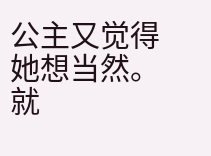公主又觉得她想当然。
就